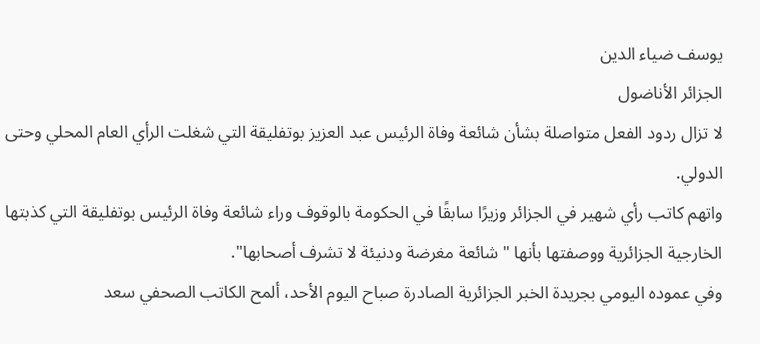يوسف ضياء الدين
الجزائر الأناضول
لا تزال ردود الفعل متواصلة بشأن شائعة وفاة الرئيس عبد العزيز بوتفليقة التي شغلت الرأي العام المحلي وحتى الدولي.
واتهم كاتب رأي شهير في الجزائر وزيرًا سابقًا في الحكومة بالوقوف وراء شائعة وفاة الرئيس بوتفليقة التي كذبتها الخارجية الجزائرية ووصفتها بأنها "شائعة مغرضة ودنيئة لا تشرف أصحابها".
وفي عموده اليومي بجريدة الخبر الجزائرية الصادرة صباح اليوم الأحد، ألمح الكاتب الصحفي سعد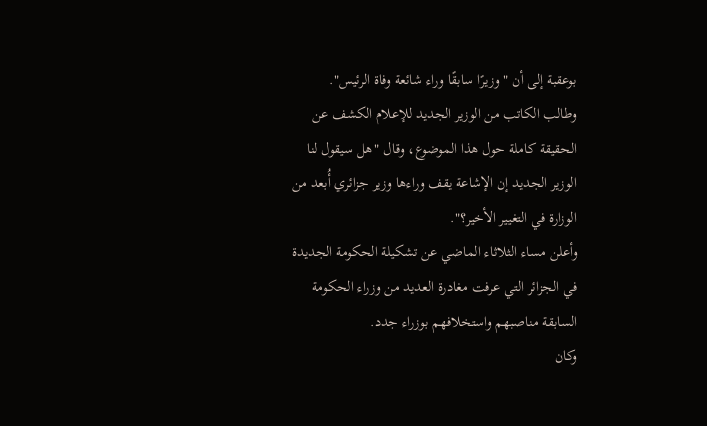بوعقبة إلى أن "وزيرًا سابقًا وراء شائعة وفاة الرئيس".
وطالب الكاتب من الوزير الجديد للإعلام الكشف عن الحقيقة كاملة حول هذا الموضوع، وقال "هل سيقول لنا الوزير الجديد إن الإشاعة يقف وراءها وزير جزائري أُبعد من الوزارة في التغيير الأخير؟".
وأعلن مساء الثلاثاء الماضي عن تشكيلة الحكومة الجديدة في الجزائر التي عرفت مغادرة العديد من وزراء الحكومة السابقة مناصبهم واستخلافهم بوزراء جدد.
وكان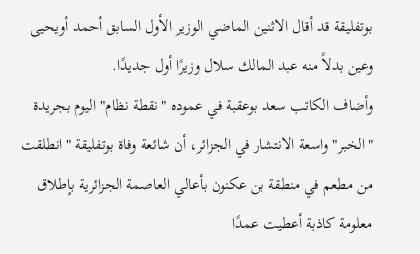بوتفليقة قد أقال الاثنين الماضي الوزير الأول السابق أحمد أويحيى وعين بدلاً منه عبد المالك سلال وزيرًا أول جديدًا.
وأضاف الكاتب سعد بوعقبة في عموده "نقطة نظام" اليوم بجريدة "الخبر" واسعة الانتشار في الجزائر، أن شائعة وفاة بوتفليقة "انطلقت من مطعم في منطقة بن عكنون بأعالي العاصمة الجزائرية بإطلاق معلومة كاذبة أعطيت عمدًا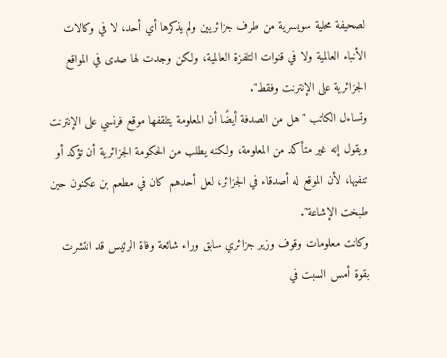لصحيفة محلية سويسرية من طرف جزائريين ولم يذكرها أي أحد، لا في وكالات الأنباء العالمية ولا في قنوات التلفزة العالمية، ولكن وجدت لها صدى في المواقع الجزائرية على الإنترنت وفقط".
وتساءل الكاتب "هل من الصدفة أيضًا أن المعلومة يتلقفها موقع فرنسي على الإنترنت ويقول إنه غير متأكد من المعلومة، ولكنه يطلب من الحكومة الجزائرية أن تؤكد أو تنفيها، لأن الموقع له أصدقاء في الجزائر، لعل أحدهم كان في مطعم بن عكنون حين طبخت الإشاعة".
وكانت معلومات وقوف وزير جزائري سابق وراء شائعة وفاة الرئيس قد انتشرت بقوة أمس السبت في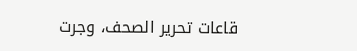قاعات تحرير الصحف، وجرت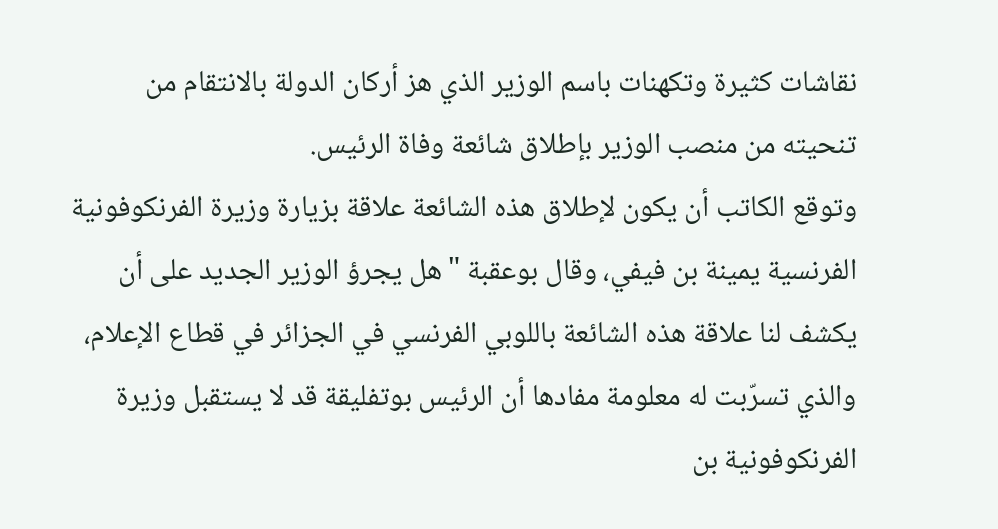نقاشات كثيرة وتكهنات باسم الوزير الذي هز أركان الدولة بالانتقام من تنحيته من منصب الوزير بإطلاق شائعة وفاة الرئيس.
وتوقع الكاتب أن يكون لإطلاق هذه الشائعة علاقة بزيارة وزيرة الفرنكوفونية الفرنسية يمينة بن فيفي، وقال بوعقبة "هل يجرؤ الوزير الجديد على أن يكشف لنا علاقة هذه الشائعة باللوبي الفرنسي في الجزائر في قطاع الإعلام، والذي تسرّبت له معلومة مفادها أن الرئيس بوتفليقة قد لا يستقبل وزيرة الفرنكوفونية بن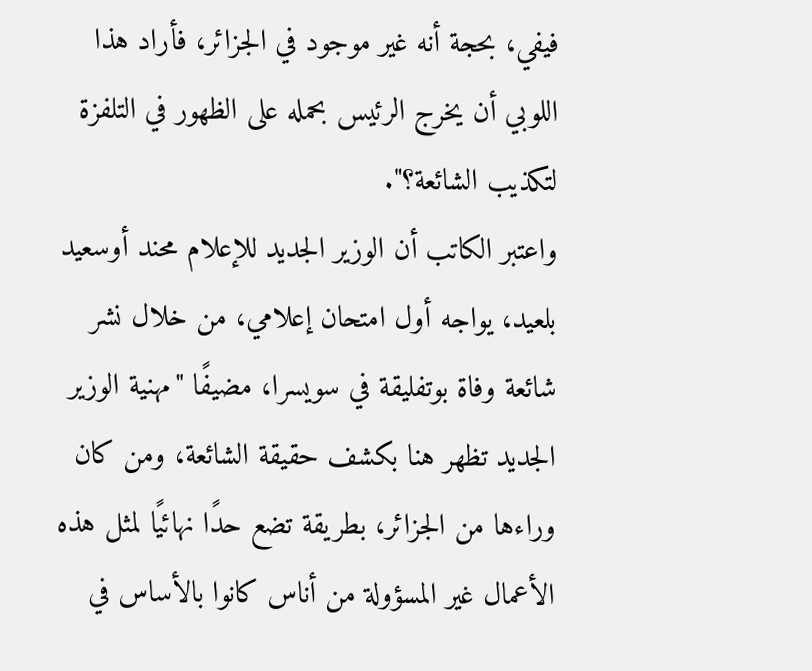فيفي، بحجة أنه غير موجود في الجزائر، فأراد هذا اللوبي أن يخرج الرئيس بحمله على الظهور في التلفزة لتكذيب الشائعة؟".
واعتبر الكاتب أن الوزير الجديد للإعلام محند أوسعيد بلعيد، يواجه أول امتحان إعلامي، من خلال نشر شائعة وفاة بوتفليقة في سويسرا، مضيفًا "مهنية الوزير الجديد تظهر هنا بكشف حقيقة الشائعة، ومن كان وراءها من الجزائر، بطريقة تضع حدًا نهائيًا لمثل هذه الأعمال غير المسؤولة من أناس كانوا بالأساس في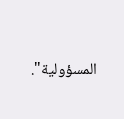المسؤولية".